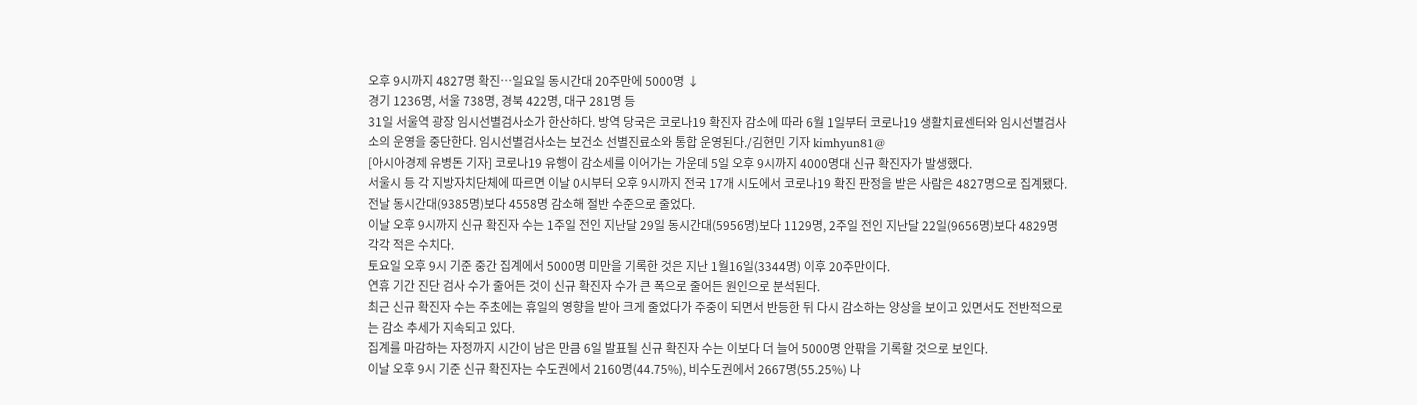오후 9시까지 4827명 확진…일요일 동시간대 20주만에 5000명 ↓
경기 1236명, 서울 738명, 경북 422명, 대구 281명 등
31일 서울역 광장 임시선별검사소가 한산하다. 방역 당국은 코로나19 확진자 감소에 따라 6월 1일부터 코로나19 생활치료센터와 임시선별검사소의 운영을 중단한다. 임시선별검사소는 보건소 선별진료소와 통합 운영된다./김현민 기자 kimhyun81@
[아시아경제 유병돈 기자] 코로나19 유행이 감소세를 이어가는 가운데 5일 오후 9시까지 4000명대 신규 확진자가 발생했다.
서울시 등 각 지방자치단체에 따르면 이날 0시부터 오후 9시까지 전국 17개 시도에서 코로나19 확진 판정을 받은 사람은 4827명으로 집계됐다.
전날 동시간대(9385명)보다 4558명 감소해 절반 수준으로 줄었다.
이날 오후 9시까지 신규 확진자 수는 1주일 전인 지난달 29일 동시간대(5956명)보다 1129명, 2주일 전인 지난달 22일(9656명)보다 4829명 각각 적은 수치다.
토요일 오후 9시 기준 중간 집계에서 5000명 미만을 기록한 것은 지난 1월16일(3344명) 이후 20주만이다.
연휴 기간 진단 검사 수가 줄어든 것이 신규 확진자 수가 큰 폭으로 줄어든 원인으로 분석된다.
최근 신규 확진자 수는 주초에는 휴일의 영향을 받아 크게 줄었다가 주중이 되면서 반등한 뒤 다시 감소하는 양상을 보이고 있면서도 전반적으로는 감소 추세가 지속되고 있다.
집계를 마감하는 자정까지 시간이 남은 만큼 6일 발표될 신규 확진자 수는 이보다 더 늘어 5000명 안팎을 기록할 것으로 보인다.
이날 오후 9시 기준 신규 확진자는 수도권에서 2160명(44.75%), 비수도권에서 2667명(55.25%) 나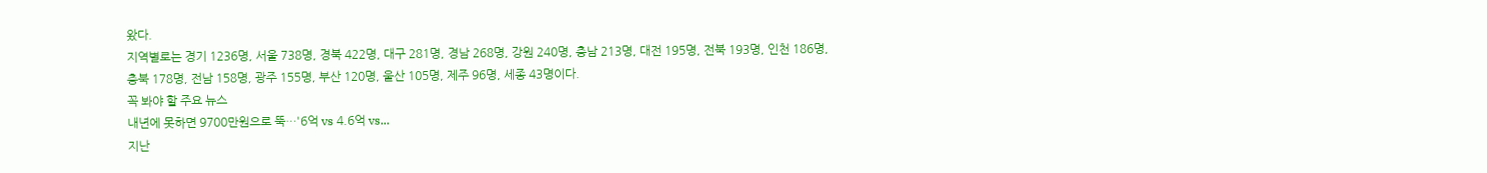왔다.
지역별로는 경기 1236명, 서울 738명, 경북 422명, 대구 281명, 경남 268명, 강원 240명, 충남 213명, 대전 195명, 전북 193명, 인천 186명, 충북 178명, 전남 158명, 광주 155명, 부산 120명, 울산 105명, 제주 96명, 세종 43명이다.
꼭 봐야 할 주요 뉴스
내년에 못하면 9700만원으로 뚝…'6억 vs 4.6억 vs...
지난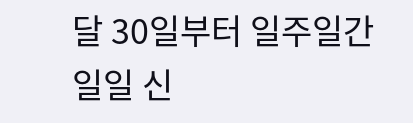달 30일부터 일주일간 일일 신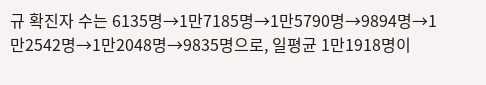규 확진자 수는 6135명→1만7185명→1만5790명→9894명→1만2542명→1만2048명→9835명으로, 일평균 1만1918명이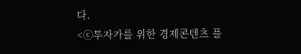다.
<ⓒ투자가를 위한 경제콘텐츠 플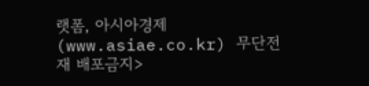랫폼, 아시아경제(www.asiae.co.kr) 무단전재 배포금지>